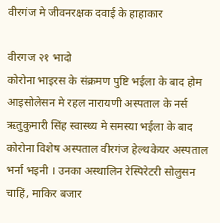वीरगंज मे जीवनरक्षक दवाई के हाहाकार

वीरगज २१ भादो
कोरोना भाइरस के संक्रमण पुष्टि भईला के बाद होम आइसोलेसन मे रहल नारायणी अस्पताल के नर्स ऋतुकुमारी सिंह स्वास्थ्य मे समस्या भईला के बाद कोरोना विशेष अस्पताल वीरगंज हेल्थकेयर अस्पताल भर्ना भइनी । उनका अस्थालिन रेस्पिरेटरी सोलुसन चाहिं, माकिर बजार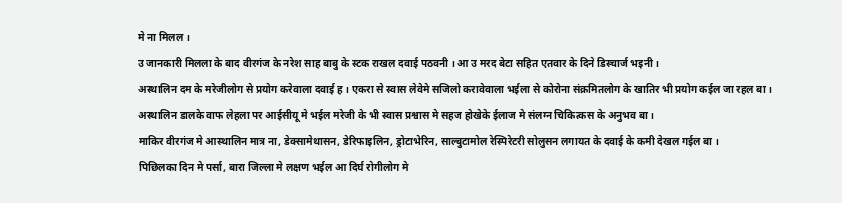मे ना मिलल ।
उ जानकारी मिलला के बाद वीरगंज के नरेश साह बाबु के स्टक राखल दवाई पठवनी । आ उ मरद बेटा सहित एतवार के दिने डिस्चार्ज भइनी ।
अस्थालिन दम के मरेजीलोग से प्रयोग करेवाला दवाई ह । एकरा से स्वास लेवेमे सजिलो करावेवाला भईला से कोरोना संक्रमितलोग के खातिर भी प्रयोग कईल जा रहल बा ।
अस्थालिन डालके वाफ लेहला पर आईसीयू मे भईल मरेजी के भी स्वास प्रश्वास मे सहज होखेके ईलाज मे संलग्न चिकित्कस के अनुभव बा ।
माकिर वीरगंज मे आस्थालिन मात्र ना, डेक्सामेथासन, डेरिफाइलिन, ड्रोटाभेरिन, साल्बुटामोल रेस्पिरेटरी सोलुसन लगायत के दवाई के कमी देखल गईल बा ।
पिछिलका दिन मे पर्सा, बारा जिल्ला मे लक्षण भईल आ दिर्घ रोगीलोग मे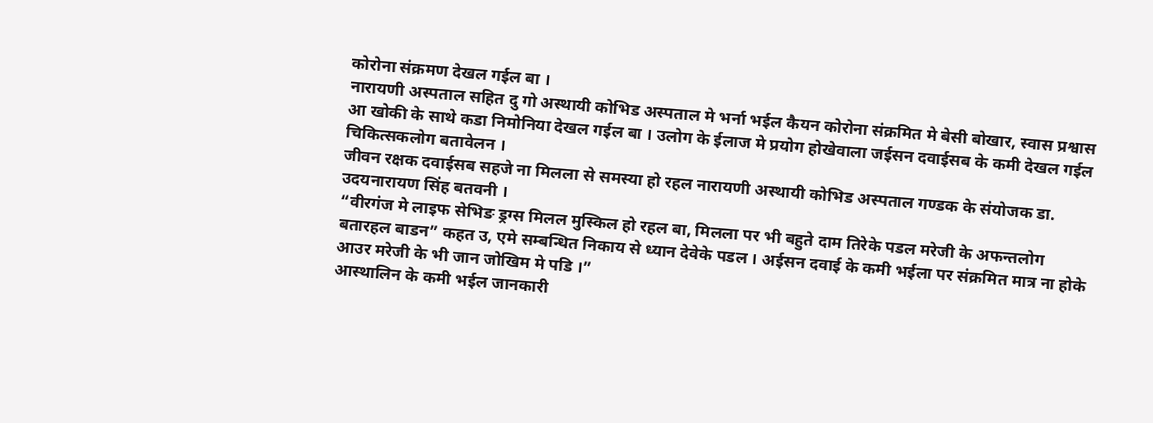कोरोना संक्रमण देखल गईल बा ।
नारायणी अस्पताल सहित दु गो अस्थायी कोभिड अस्पताल मे भर्ना भईल कैयन कोरोना संक्रमित मे बेसी बोखार, स्वास प्रश्वास आ खोकी के साथे कडा निमोनिया देखल गईल बा । उलोग के ईलाज मे प्रयोग होखेवाला जईसन दवाईसब के कमी देखल गईल चिकित्सकलोग बतावेलन ।
जीवन रक्षक दवाईसब सहजे ना मिलला से समस्या हो रहल नारायणी अस्थायी कोभिड अस्पताल गण्डक के संयोजक डा. उदयनारायण सिंह बतवनी ।
“वीरगंज मे लाइफ सेभिङ ड्रग्स मिलल मुस्किल हो रहल बा, मिलला पर भी बहुते दाम तिरेके पडल मरेजी के अफन्तलोग बतारहल बाडन” कहत उ, एमे सम्बन्धित निकाय से ध्यान देवेके पडल । अईसन दवाई के कमी भईला पर संक्रमित मात्र ना होके आउर मरेजी के भी जान जोखिम मे पडि ।”
आस्थालिन के कमी भईल जानकारी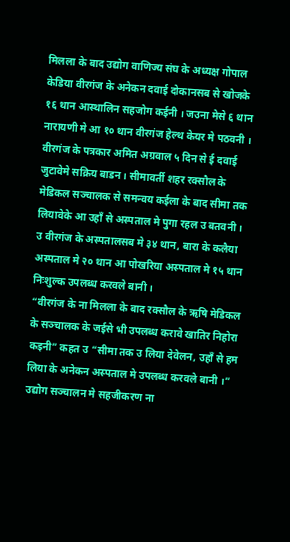मिलला के बाद उद्योग वाणिज्य संघ के अध्यक्ष गोपाल केडिया वीरगंज के अनेकन दवाई दोकानसब से खोजके १६ थान आस्थालिन सहजोग कईनी । जउना मेसे ६ थान नारायणी मे आ १० थान वीरगंज हेल्थ केयर मे पठवनी ।
वीरगंज के पत्रकार अमित अग्रवाल ५ दिन से ई दवाई जुटावेमे सक्रिय बाडन । सीमावर्ती शहर रक्सौल के मेडिकल सञ्चालक से समन्वय कईला के बाद सीमा तक लियावेके आ उहाँ से अस्पताल मे पुगा रहल उ बतवनी ।
उ वीरगंज के अस्पतालसब मे ३४ थान, बारा के कलैया अस्पताल मे २० थान आ पोखरिया अस्पताल मे १५ थान निःशुल्क उपलब्ध करवले बानी ।
“वीरगंज के ना मिलला के बाद रक्सौल के ऋषि मेडिकल के सञ्चालक के जईसे भी उपलब्ध करावे खातिर निहोरा कइनी” कहत उ “सीमा तक उ लिया देवेलन, उहाँ से हम लिया के अनेकन अस्पताल मे उपलब्ध करवले बानी ।”
उद्योग सञ्चालन मे सहजीकरण ना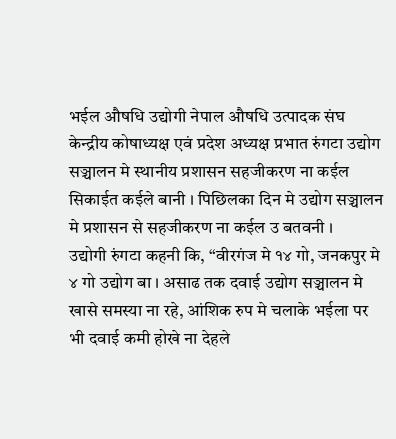भईल औषधि उद्योगी नेपाल औषधि उत्पादक संघ केन्द्रीय कोषाध्यक्ष एवं प्रदेश अध्यक्ष प्रभात रुंगटा उद्योग सञ्चालन मे स्थानीय प्रशासन सहजीकरण ना कईल सिकाईत कईले बानी । पिछिलका दिन मे उद्योग सञ्चालन मे प्रशासन से सहजीकरण ना कईल उ बतवनी ।
उद्योगी रुंगटा कहनी कि, “वीरगंज मे १४ गो, जनकपुर मे ४ गो उद्योग बा । असाढ तक दवाई उद्योग सञ्चालन मे खासे समस्या ना रहे, आंशिक रुप मे चलाके भईला पर भी दवाई कमी होखे ना देहले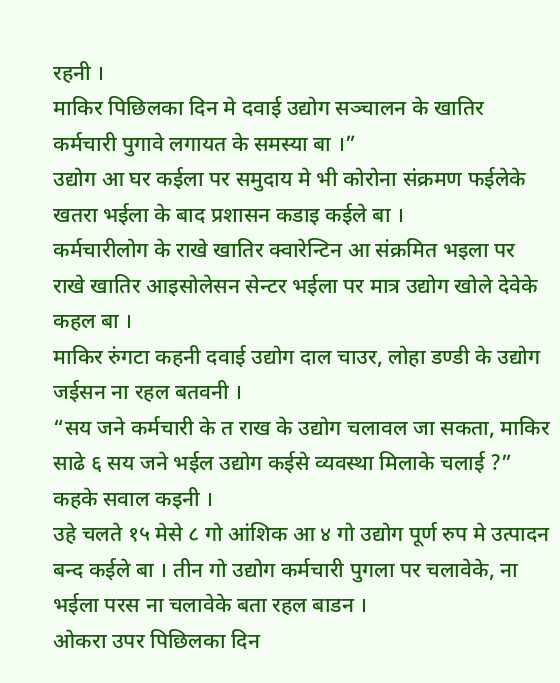रहनी ।
माकिर पिछिलका दिन मे दवाई उद्योग सञ्चालन के खातिर कर्मचारी पुगावे लगायत के समस्या बा ।”
उद्योग आ घर कईला पर समुदाय मे भी कोरोना संक्रमण फईलेके खतरा भईला के बाद प्रशासन कडाइ कईले बा ।
कर्मचारीलोग के राखे खातिर क्वारेन्टिन आ संक्रमित भइला पर राखे खातिर आइसोलेसन सेन्टर भईला पर मात्र उद्योग खोले देवेके कहल बा ।
माकिर रुंगटा कहनी दवाई उद्योग दाल चाउर, लोहा डण्डी के उद्योग जईसन ना रहल बतवनी ।
“सय जने कर्मचारी के त राख के उद्योग चलावल जा सकता, माकिर साढे ६ सय जने भईल उद्योग कईसे व्यवस्था मिलाके चलाई ?” कहके सवाल कइनी ।
उहे चलते १५ मेसे ८ गो आंशिक आ ४ गो उद्योग पूर्ण रुप मे उत्पादन बन्द कईले बा । तीन गो उद्योग कर्मचारी पुगला पर चलावेके, ना भईला परस ना चलावेके बता रहल बाडन ।
ओकरा उपर पिछिलका दिन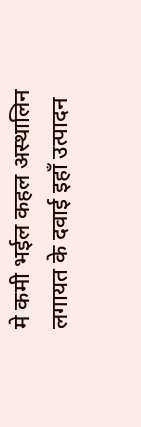मे कमी भईल कहल अस्थालिन लगायत के दवाई इहाँ उत्पादन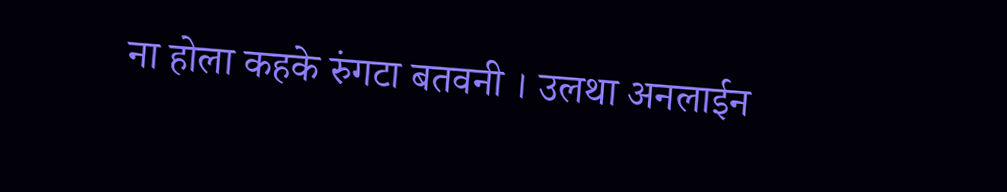ना होला कहके रुंगटा बतवनी । उलथा अनलाईन